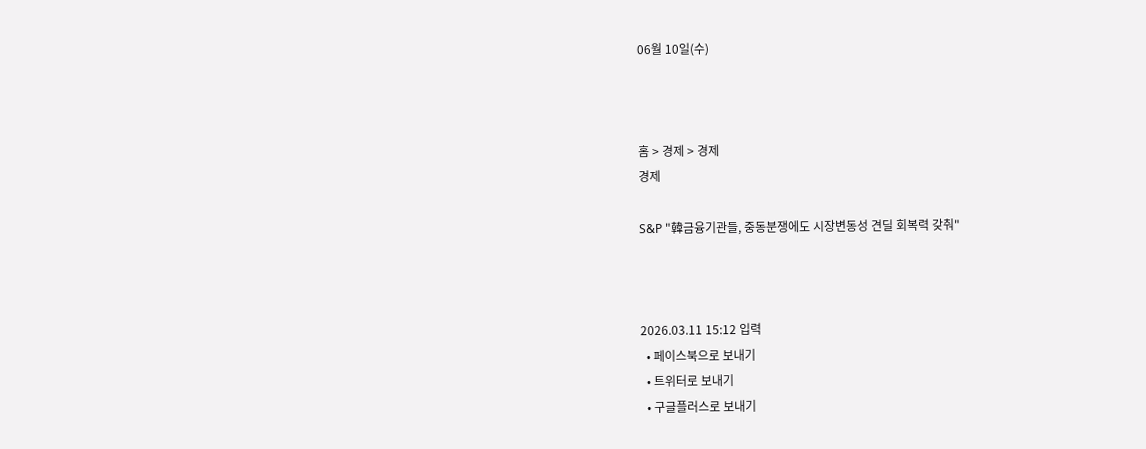06월 10일(수)



홈 > 경제 > 경제
경제

S&P "韓금융기관들, 중동분쟁에도 시장변동성 견딜 회복력 갖춰"



2026.03.11 15:12 입력
  • 페이스북으로 보내기
  • 트위터로 보내기
  • 구글플러스로 보내기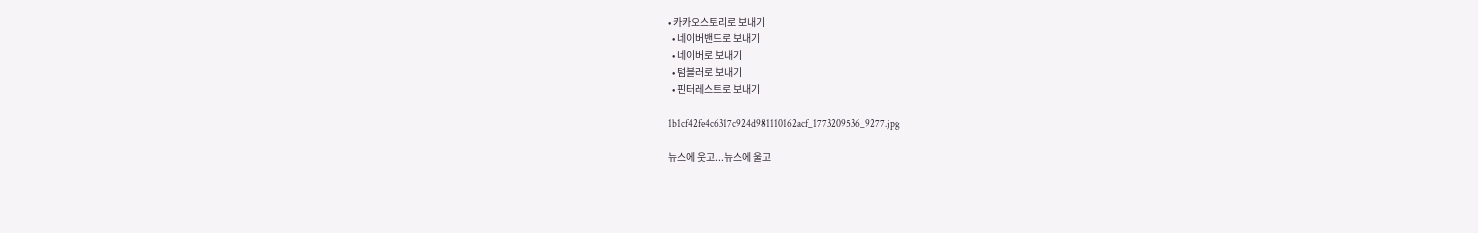• 카카오스토리로 보내기
  • 네이버밴드로 보내기
  • 네이버로 보내기
  • 텀블러로 보내기
  • 핀터레스트로 보내기

1b1cf42fe4c6317c924d981110162acf_1773209536_9277.jpg

뉴스에 웃고...뉴스에 울고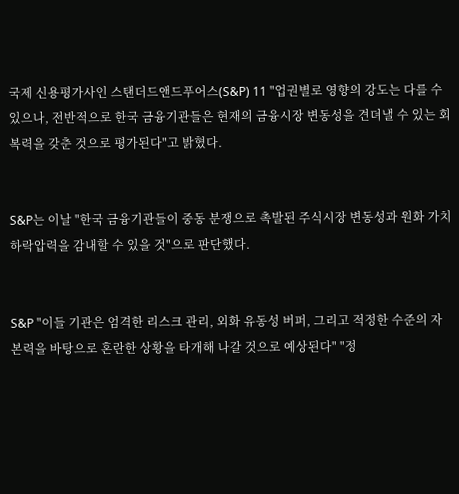국제 신용평가사인 스탠더드앤드푸어스(S&P) 11 "업권별로 영향의 강도는 다를 수 있으나, 전반적으로 한국 금융기관들은 현재의 금융시장 변동성을 견뎌낼 수 있는 회복력을 갖춘 것으로 평가된다"고 밝혔다.


S&P는 이날 "한국 금융기관들이 중동 분쟁으로 촉발된 주식시장 변동성과 원화 가치 하락압력을 감내할 수 있을 것"으로 판단했다.


S&P "이들 기관은 엄격한 리스크 관리, 외화 유동성 버퍼, 그리고 적정한 수준의 자본력을 바탕으로 혼란한 상황을 타개해 나갈 것으로 예상된다" "정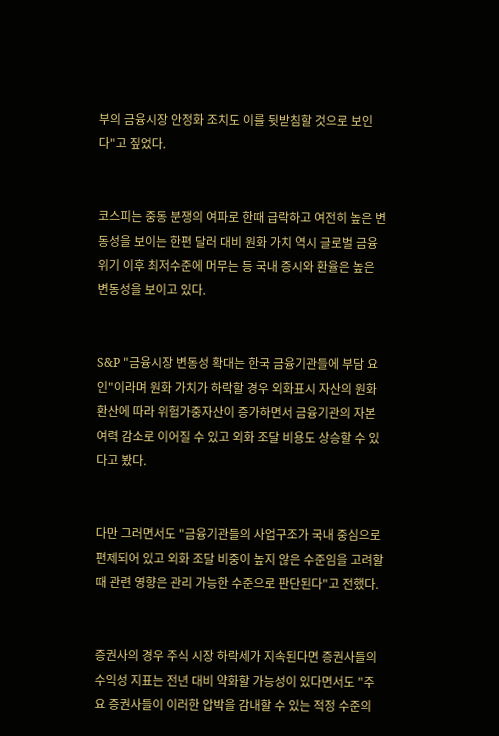부의 금융시장 안정화 조치도 이를 뒷받침할 것으로 보인다"고 짚었다.


코스피는 중동 분쟁의 여파로 한때 급락하고 여전히 높은 변동성을 보이는 한편 달러 대비 원화 가치 역시 글로벌 금융위기 이후 최저수준에 머무는 등 국내 증시와 환율은 높은 변동성을 보이고 있다.


S&P "금융시장 변동성 확대는 한국 금융기관들에 부담 요인"이라며 원화 가치가 하락할 경우 외화표시 자산의 원화 환산에 따라 위험가중자산이 증가하면서 금융기관의 자본 여력 감소로 이어질 수 있고 외화 조달 비용도 상승할 수 있다고 봤다.


다만 그러면서도 "금융기관들의 사업구조가 국내 중심으로 편제되어 있고 외화 조달 비중이 높지 않은 수준임을 고려할 때 관련 영향은 관리 가능한 수준으로 판단된다"고 전했다.


증권사의 경우 주식 시장 하락세가 지속된다면 증권사들의 수익성 지표는 전년 대비 약화할 가능성이 있다면서도 "주요 증권사들이 이러한 압박을 감내할 수 있는 적정 수준의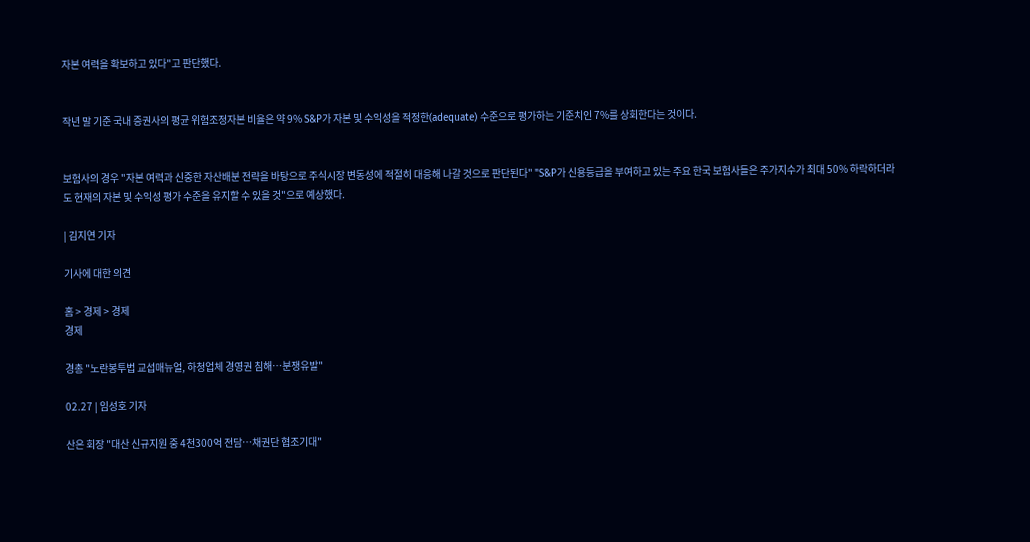자본 여력을 확보하고 있다"고 판단했다.


작년 말 기준 국내 증권사의 평균 위험조정자본 비율은 약 9% S&P가 자본 및 수익성을 적정한(adequate) 수준으로 평가하는 기준치인 7%를 상회한다는 것이다.


보험사의 경우 "자본 여력과 신중한 자산배분 전략을 바탕으로 주식시장 변동성에 적절히 대응해 나갈 것으로 판단된다" "S&P가 신용등급을 부여하고 있는 주요 한국 보험사들은 주가지수가 최대 50% 하락하더라도 현재의 자본 및 수익성 평가 수준을 유지할 수 있을 것"으로 예상했다.

| 김지연 기자

기사에 대한 의견

홈 > 경제 > 경제
경제

경총 "노란봉투법 교섭매뉴얼, 하청업체 경영권 침해…분쟁유발"

02.27 | 임성호 기자

산은 회장 "대산 신규지원 중 4천300억 전담…채권단 협조기대"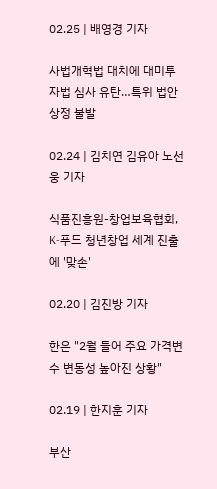02.25 | 배영경 기자

사법개혁법 대치에 대미투자법 심사 유탄…특위 법안 상정 불발

02.24 | 김치연 김유아 노선웅 기자

식품진흥원-창업보육협회, K-푸드 청년창업 세계 진출에 '맞손'

02.20 | 김진방 기자

한은 "2월 들어 주요 가격변수 변동성 높아진 상황"

02.19 | 한지훈 기자

부산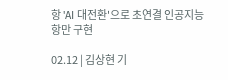항 'AI 대전환'으로 초연결 인공지능 항만 구현

02.12 | 김상현 기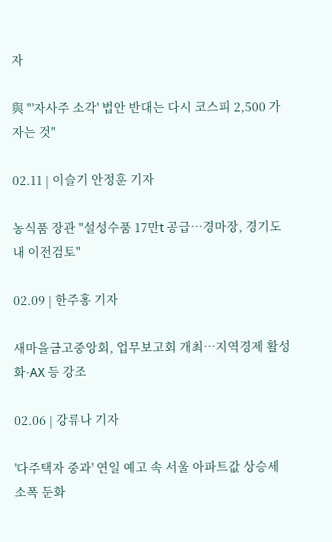자

與 "'자사주 소각' 법안 반대는 다시 코스피 2,500 가자는 것"

02.11 | 이슬기 안정훈 기자

농식품 장관 "설성수품 17만t 공급…경마장, 경기도내 이전검토"

02.09 | 한주홍 기자

새마을금고중앙회, 업무보고회 개최…지역경제 활성화·AX 등 강조

02.06 | 강류나 기자

'다주택자 중과' 연일 예고 속 서울 아파트값 상승세 소폭 둔화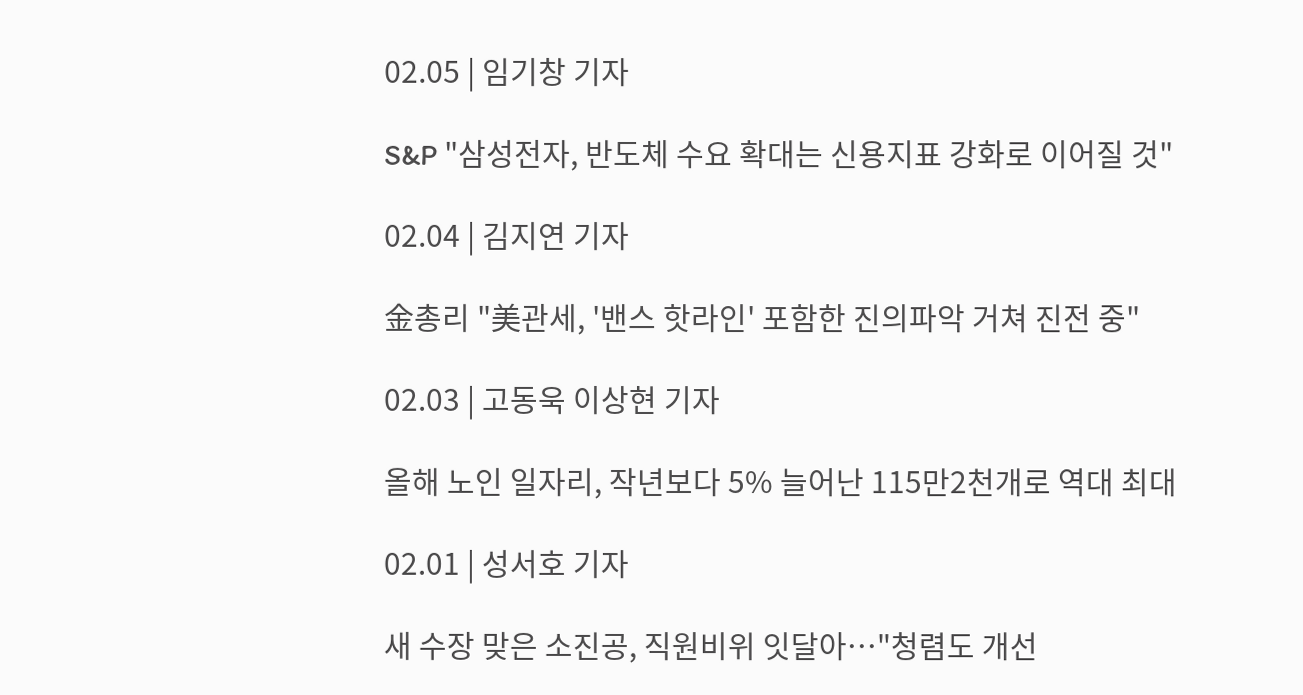02.05 | 임기창 기자

S&P "삼성전자, 반도체 수요 확대는 신용지표 강화로 이어질 것"

02.04 | 김지연 기자

金총리 "美관세, '밴스 핫라인' 포함한 진의파악 거쳐 진전 중"

02.03 | 고동욱 이상현 기자

올해 노인 일자리, 작년보다 5% 늘어난 115만2천개로 역대 최대

02.01 | 성서호 기자

새 수장 맞은 소진공, 직원비위 잇달아…"청렴도 개선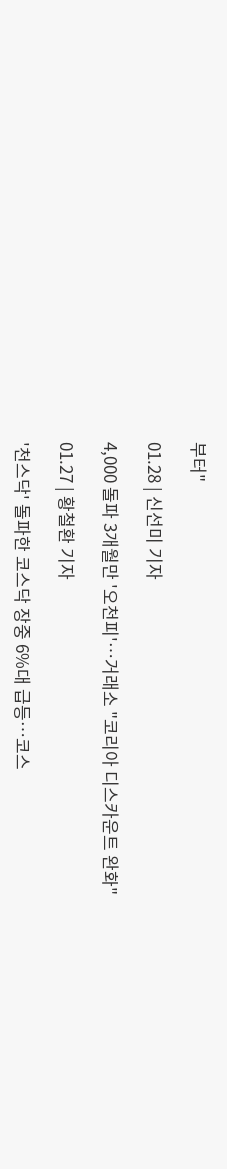부터"

01.28 | 신선미 기자

4,000 돌파 3개월만 '오천피'…거래소 "코리아 디스카운트 완화"

01.27 | 황철환 기자

'천스닥' 돌파한 코스닥 장중 6%대 급등…코스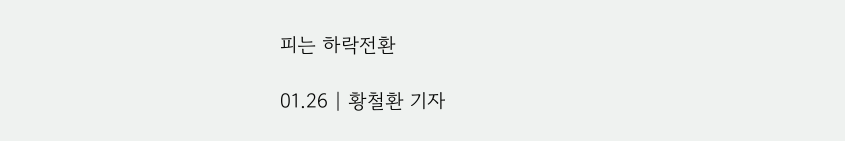피는 하락전환

01.26 | 황철환 기자